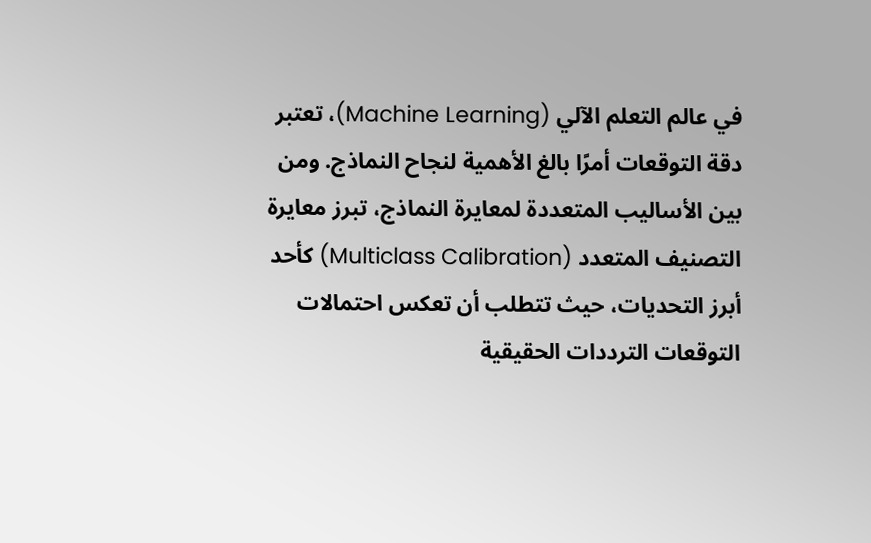في عالم التعلم الآلي (Machine Learning)، تعتبر دقة التوقعات أمرًا بالغ الأهمية لنجاح النماذج. ومن بين الأساليب المتعددة لمعايرة النماذج، تبرز معايرة التصنيف المتعدد (Multiclass Calibration) كأحد أبرز التحديات، حيث تتطلب أن تعكس احتمالات التوقعات الترددات الحقيقية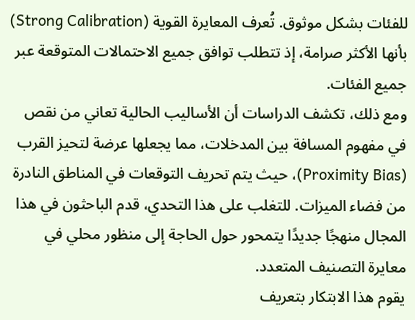للفئات بشكل موثوق. تُعرف المعايرة القوية (Strong Calibration) بأنها الأكثر صرامة، إذ تتطلب توافق جميع الاحتمالات المتوقعة عبر جميع الفئات.
ومع ذلك، تكشف الدراسات أن الأساليب الحالية تعاني من نقص في مفهوم المسافة بين المدخلات، مما يجعلها عرضة لتحيز القرب (Proximity Bias)، حيث يتم تحريف التوقعات في المناطق النادرة من فضاء الميزات. للتغلب على هذا التحدي، قدم الباحثون في هذا المجال منهجًا جديدًا يتمحور حول الحاجة إلى منظور محلي في معايرة التصنيف المتعدد.
يقوم هذا الابتكار بتعريف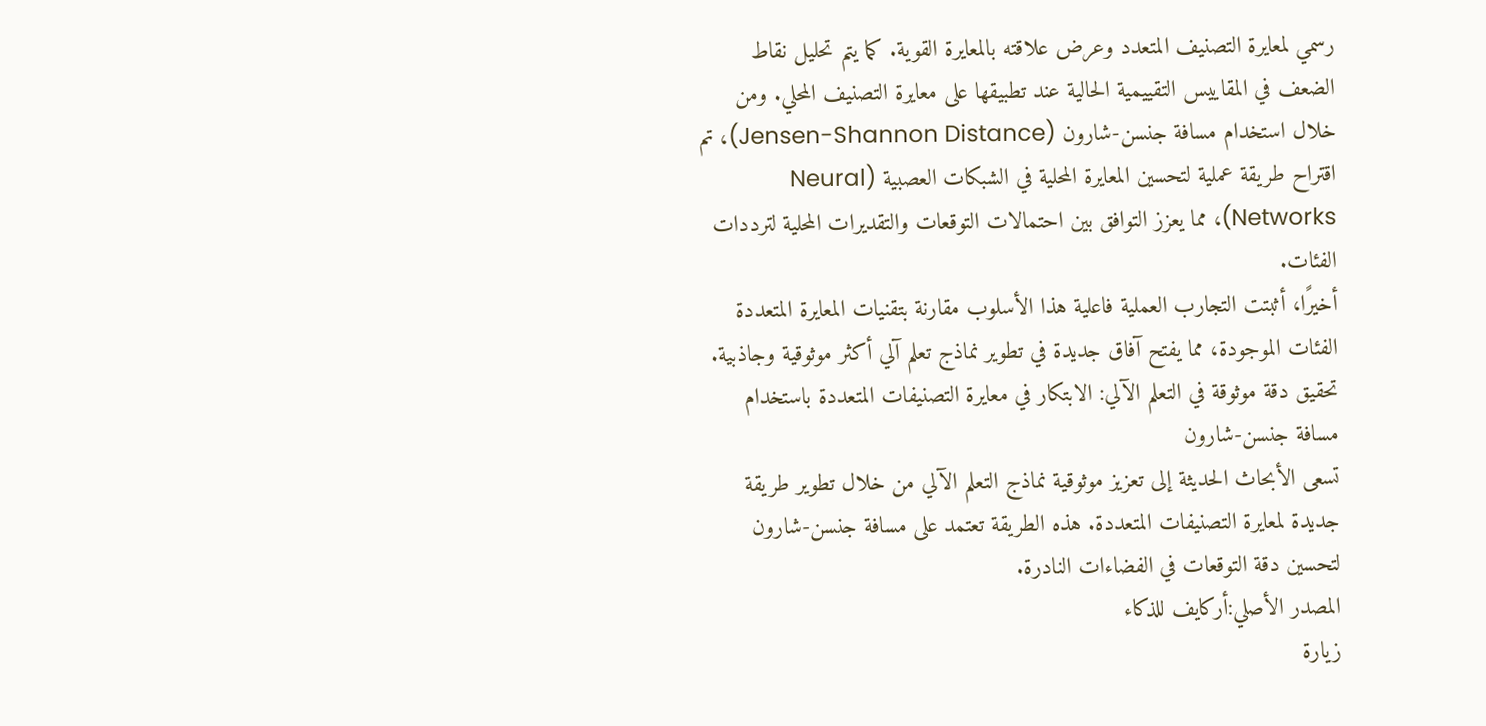رسمي لمعايرة التصنيف المتعدد وعرض علاقته بالمعايرة القوية. كما يتم تحليل نقاط الضعف في المقاييس التقييمية الحالية عند تطبيقها على معايرة التصنيف المحلي. ومن خلال استخدام مسافة جنسن-شارون (Jensen-Shannon Distance)، تم اقتراح طريقة عملية لتحسين المعايرة المحلية في الشبكات العصبية (Neural Networks)، مما يعزز التوافق بين احتمالات التوقعات والتقديرات المحلية لترددات الفئات.
أخيرًا، أثبتت التجارب العملية فاعلية هذا الأسلوب مقارنة بتقنيات المعايرة المتعددة الفئات الموجودة، مما يفتح آفاق جديدة في تطوير نماذج تعلم آلي أكثر موثوقية وجاذبية.
تحقيق دقة موثوقة في التعلم الآلي: الابتكار في معايرة التصنيفات المتعددة باستخدام مسافة جنسن-شارون
تسعى الأبحاث الحديثة إلى تعزيز موثوقية نماذج التعلم الآلي من خلال تطوير طريقة جديدة لمعايرة التصنيفات المتعددة. هذه الطريقة تعتمد على مسافة جنسن-شارون لتحسين دقة التوقعات في الفضاءات النادرة.
المصدر الأصلي:أركايف للذكاء
زيارة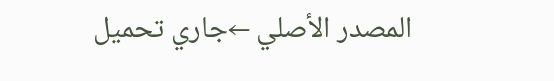المصدر الأصلي ←جاري تحميل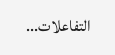التفاعلات...